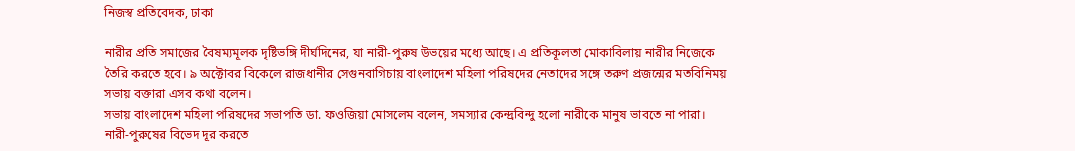নিজস্ব প্রতিবেদক, ঢাকা

নারীর প্রতি সমাজের বৈষম্যমূলক দৃষ্টিভঙ্গি দীর্ঘদিনের, যা নারী-পুরুষ উভয়ের মধ্যে আছে। এ প্রতিকূলতা মোকাবিলায় নারীর নিজেকে তৈরি করতে হবে। ৯ অক্টোবর বিকেলে রাজধানীর সেগুনবাগিচায় বাংলাদেশ মহিলা পরিষদের নেতাদের সঙ্গে তরুণ প্রজন্মের মতবিনিময় সভায় বক্তারা এসব কথা বলেন।
সভায় বাংলাদেশ মহিলা পরিষদের সভাপতি ডা. ফওজিয়া মোসলেম বলেন, সমস্যার কেন্দ্রবিন্দু হলো নারীকে মানুষ ভাবতে না পারা। নারী-পুরুষের বিভেদ দূর করতে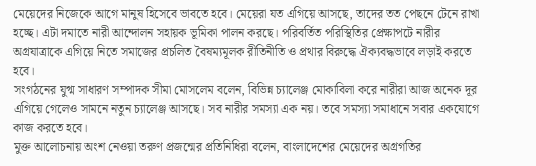মেয়েদের নিজেকে আগে মানুষ হিসেবে ভাবতে হবে। মেয়েরা যত এগিয়ে আসছে, তাদের তত পেছনে টেনে রাখা হচ্ছে। এটা দমাতে নারী আন্দোলন সহায়ক ভূমিকা পালন করছে। পরিবর্তিত পরিস্থিতির প্রেক্ষাপটে নারীর অগ্রযাত্রাকে এগিয়ে নিতে সমাজের প্রচলিত বৈষম্যমূলক রীতিনীতি ও প্রথার বিরুদ্ধে ঐক্যবদ্ধভাবে লড়াই করতে হবে।
সংগঠনের যুগ্ম সাধারণ সম্পাদক সীমা মোসলেম বলেন, বিভিন্ন চ্যালেঞ্জ মোকাবিলা করে নারীরা আজ অনেক দূর এগিয়ে গেলেও সামনে নতুন চ্যালেঞ্জ আসছে। সব নারীর সমস্যা এক নয়। তবে সমস্যা সমাধানে সবার একযোগে কাজ করতে হবে।
মুক্ত আলোচনায় অংশ নেওয়া তরুণ প্রজন্মের প্রতিনিধিরা বলেন, বাংলাদেশের মেয়েদের অগ্রগতির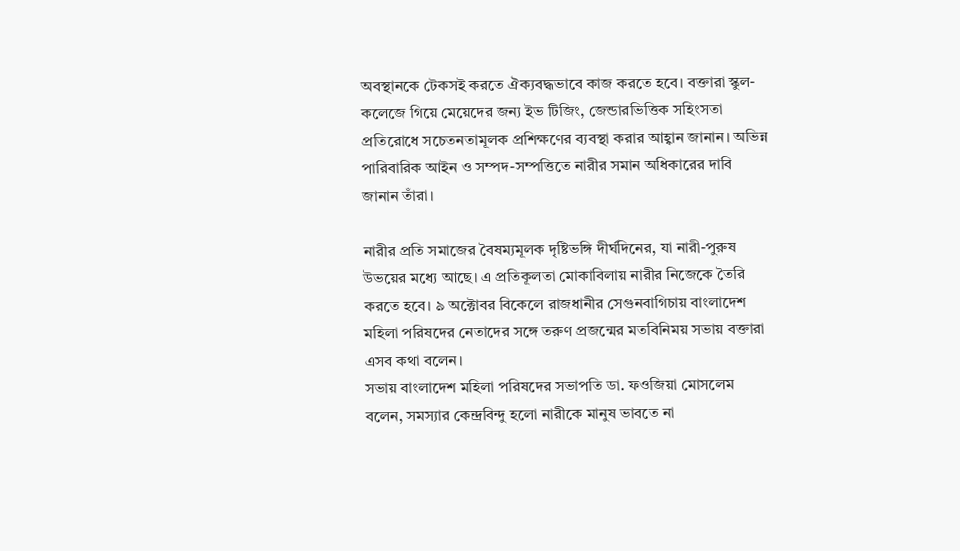অবস্থানকে টেকসই করতে ঐক্যবদ্ধভাবে কাজ করতে হবে। বক্তারা স্কুল-কলেজে গিয়ে মেয়েদের জন্য ইভ টিজিং, জেন্ডারভিত্তিক সহিংসতা প্রতিরোধে সচেতনতামূলক প্রশিক্ষণের ব্যবস্থা করার আহ্বান জানান। অভিন্ন পারিবারিক আইন ও সম্পদ-সম্পত্তিতে নারীর সমান অধিকারের দাবি
জানান তাঁরা।

নারীর প্রতি সমাজের বৈষম্যমূলক দৃষ্টিভঙ্গি দীর্ঘদিনের, যা নারী-পুরুষ উভয়ের মধ্যে আছে। এ প্রতিকূলতা মোকাবিলায় নারীর নিজেকে তৈরি করতে হবে। ৯ অক্টোবর বিকেলে রাজধানীর সেগুনবাগিচায় বাংলাদেশ মহিলা পরিষদের নেতাদের সঙ্গে তরুণ প্রজন্মের মতবিনিময় সভায় বক্তারা এসব কথা বলেন।
সভায় বাংলাদেশ মহিলা পরিষদের সভাপতি ডা. ফওজিয়া মোসলেম বলেন, সমস্যার কেন্দ্রবিন্দু হলো নারীকে মানুষ ভাবতে না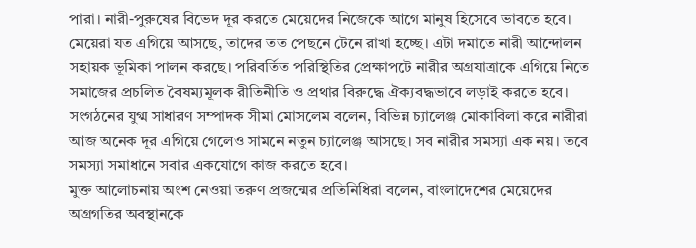পারা। নারী-পুরুষের বিভেদ দূর করতে মেয়েদের নিজেকে আগে মানুষ হিসেবে ভাবতে হবে। মেয়েরা যত এগিয়ে আসছে, তাদের তত পেছনে টেনে রাখা হচ্ছে। এটা দমাতে নারী আন্দোলন সহায়ক ভূমিকা পালন করছে। পরিবর্তিত পরিস্থিতির প্রেক্ষাপটে নারীর অগ্রযাত্রাকে এগিয়ে নিতে সমাজের প্রচলিত বৈষম্যমূলক রীতিনীতি ও প্রথার বিরুদ্ধে ঐক্যবদ্ধভাবে লড়াই করতে হবে।
সংগঠনের যুগ্ম সাধারণ সম্পাদক সীমা মোসলেম বলেন, বিভিন্ন চ্যালেঞ্জ মোকাবিলা করে নারীরা আজ অনেক দূর এগিয়ে গেলেও সামনে নতুন চ্যালেঞ্জ আসছে। সব নারীর সমস্যা এক নয়। তবে সমস্যা সমাধানে সবার একযোগে কাজ করতে হবে।
মুক্ত আলোচনায় অংশ নেওয়া তরুণ প্রজন্মের প্রতিনিধিরা বলেন, বাংলাদেশের মেয়েদের অগ্রগতির অবস্থানকে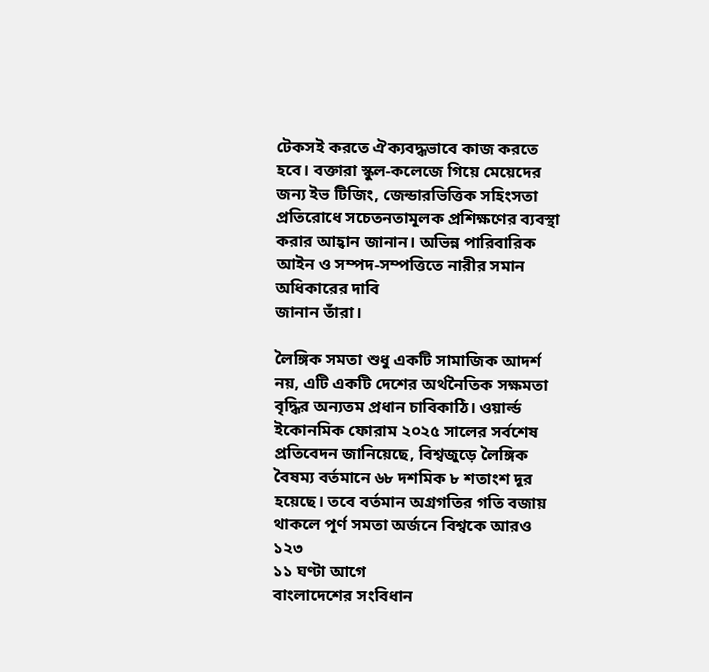টেকসই করতে ঐক্যবদ্ধভাবে কাজ করতে হবে। বক্তারা স্কুল-কলেজে গিয়ে মেয়েদের জন্য ইভ টিজিং, জেন্ডারভিত্তিক সহিংসতা প্রতিরোধে সচেতনতামূলক প্রশিক্ষণের ব্যবস্থা করার আহ্বান জানান। অভিন্ন পারিবারিক আইন ও সম্পদ-সম্পত্তিতে নারীর সমান অধিকারের দাবি
জানান তাঁরা।

লৈঙ্গিক সমতা শুধু একটি সামাজিক আদর্শ নয়, এটি একটি দেশের অর্থনৈতিক সক্ষমতা বৃদ্ধির অন্যতম প্রধান চাবিকাঠি। ওয়ার্ল্ড ইকোনমিক ফোরাম ২০২৫ সালের সর্বশেষ প্রতিবেদন জানিয়েছে, বিশ্বজুড়ে লৈঙ্গিক বৈষম্য বর্তমানে ৬৮ দশমিক ৮ শতাংশ দূর হয়েছে। তবে বর্তমান অগ্রগতির গতি বজায় থাকলে পূর্ণ সমতা অর্জনে বিশ্বকে আরও ১২৩
১১ ঘণ্টা আগে
বাংলাদেশের সংবিধান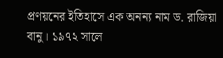প্রণয়নের ইতিহাসে এক অনন্য নাম ড. রাজিয়া বানু। ১৯৭২ সালে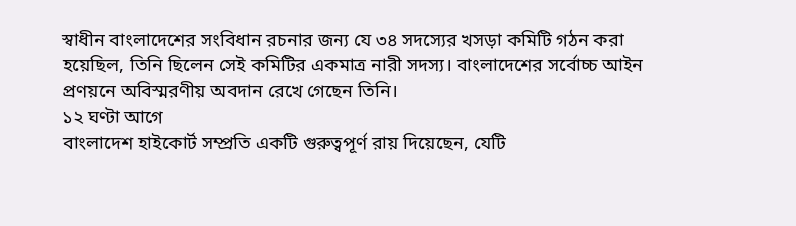স্বাধীন বাংলাদেশের সংবিধান রচনার জন্য যে ৩৪ সদস্যের খসড়া কমিটি গঠন করা হয়েছিল, তিনি ছিলেন সেই কমিটির একমাত্র নারী সদস্য। বাংলাদেশের সর্বোচ্চ আইন প্রণয়নে অবিস্মরণীয় অবদান রেখে গেছেন তিনি।
১২ ঘণ্টা আগে
বাংলাদেশ হাইকোর্ট সম্প্রতি একটি গুরুত্বপূর্ণ রায় দিয়েছেন, যেটি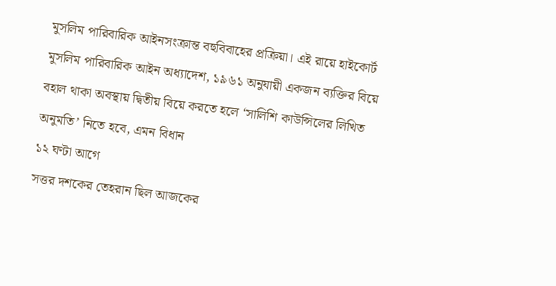মুসলিম পারিবারিক আইনসংক্রান্ত বহুবিবাহের প্রক্রিয়া। এই রায়ে হাইকোর্ট মুসলিম পারিবারিক আইন অধ্যাদেশ, ১৯৬১ অনুযায়ী একজন ব্যক্তির বিয়ে বহাল থাকা অবস্থায় দ্বিতীয় বিয়ে করতে হলে ‘সালিশি কাউন্সিলের লিখিত অনুমতি’ নিতে হবে, এমন বিধান
১২ ঘণ্টা আগে
সত্তর দশকের তেহরান ছিল আজকের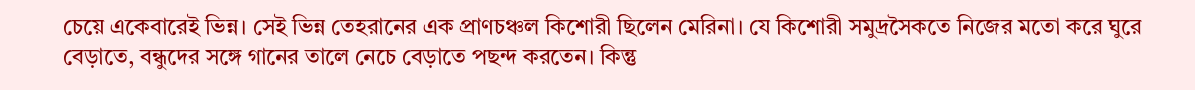চেয়ে একেবারেই ভিন্ন। সেই ভিন্ন তেহরানের এক প্রাণচঞ্চল কিশোরী ছিলেন মেরিনা। যে কিশোরী সমুদ্রসৈকতে নিজের মতো করে ঘুরে বেড়াতে, বন্ধুদের সঙ্গে গানের তালে নেচে বেড়াতে পছন্দ করতেন। কিন্তু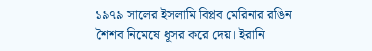১৯৭৯ সালের ইসলামি বিপ্লব মেরিনার রঙিন শৈশব নিমেষে ধূসর করে দেয়। ইরানি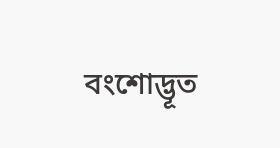বংশোদ্ভূত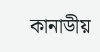কানাডীয়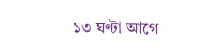১৩ ঘণ্টা আগে